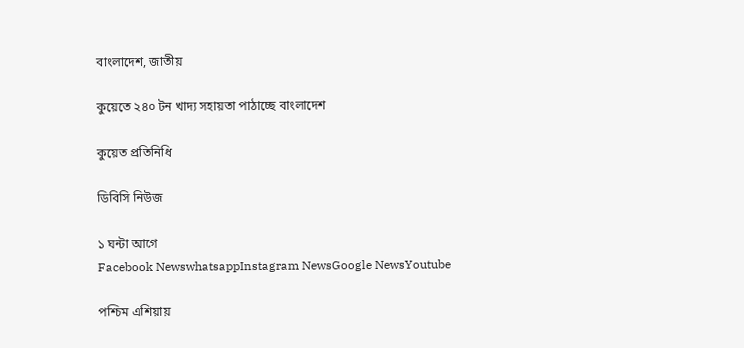বাংলাদেশ, জাতীয়

কুয়েতে ২৪০ টন খাদ্য সহায়তা পাঠাচ্ছে বাংলাদেশ

কুয়েত প্রতিনিধি

ডিবিসি নিউজ

১ ঘন্টা আগে
Facebook NewswhatsappInstagram NewsGoogle NewsYoutube

পশ্চিম এশিয়ায়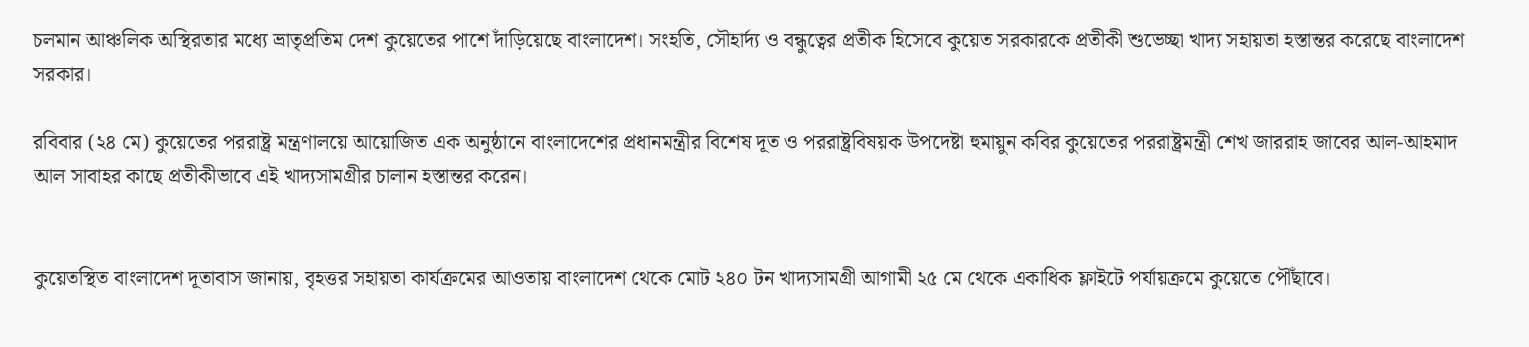চলমান আঞ্চলিক অস্থিরতার মধ্যে ভ্রাতৃপ্রতিম দেশ কুয়েতের পাশে দাঁড়িয়েছে বাংলাদেশ। সংহতি, সৌহার্দ্য ও বন্ধুত্বের প্রতীক হিসেবে কুয়েত সরকারকে প্রতীকী শুভেচ্ছা খাদ্য সহায়তা হস্তান্তর করেছে বাংলাদেশ সরকার।

রবিবার (২৪ মে) কুয়েতের পররাষ্ট্র মন্ত্রণালয়ে আয়োজিত এক অনুষ্ঠানে বাংলাদেশের প্রধানমন্ত্রীর বিশেষ দূত ও পররাষ্ট্রবিষয়ক উপদেষ্টা হুমায়ুন কবির কুয়েতের পররাষ্ট্রমন্ত্রী শেখ জাররাহ জাবের আল-আহমাদ আল সাবাহর কাছে প্রতীকীভাবে এই খাদ্যসামগ্রীর চালান হস্তান্তর করেন।


কুয়েতস্থিত বাংলাদেশ দূতাবাস জানায়, বৃহত্তর সহায়তা কার্যক্রমের আওতায় বাংলাদেশ থেকে মোট ২৪০ টন খাদ্যসামগ্রী আগামী ২৫ মে থেকে একাধিক ফ্লাইটে পর্যায়ক্রমে কুয়েতে পৌঁছাবে।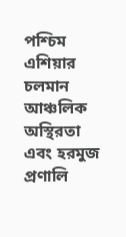পশ্চিম এশিয়ার চলমান আঞ্চলিক অস্থিরতা এবং হরমুজ প্রণালি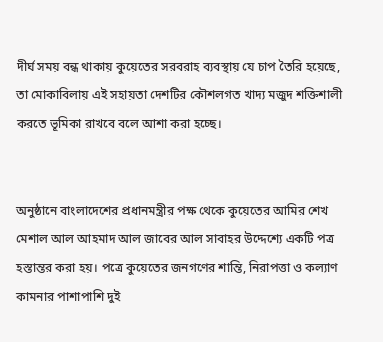দীর্ঘ সময় বন্ধ থাকায় কুয়েতের সরবরাহ ব্যবস্থায় যে চাপ তৈরি হয়েছে, তা মোকাবিলায় এই সহায়তা দেশটির কৌশলগত খাদ্য মজুদ শক্তিশালী করতে ভূমিকা রাখবে বলে আশা করা হচ্ছে।


অনুষ্ঠানে বাংলাদেশের প্রধানমন্ত্রীর পক্ষ থেকে কুয়েতের আমির শেখ মেশাল আল আহমাদ আল জাবের আল সাবাহর উদ্দেশ্যে একটি পত্র হস্তান্তর করা হয়। পত্রে কুয়েতের জনগণের শান্তি, নিরাপত্তা ও কল্যাণ কামনার পাশাপাশি দুই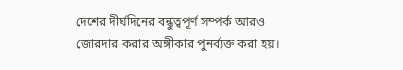দেশের দীর্ঘদিনের বন্ধুত্বপূর্ণ সম্পর্ক আরও জোরদার করার অঙ্গীকার পুনর্ব্যক্ত করা হয়।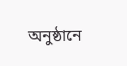অনুষ্ঠানে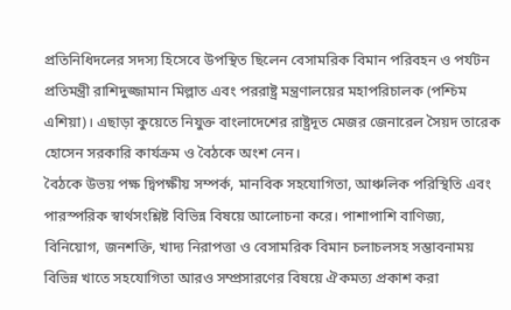প্রতিনিধিদলের সদস্য হিসেবে উপস্থিত ছিলেন বেসামরিক বিমান পরিবহন ও পর্যটন প্রতিমন্ত্রী রাশিদুজ্জামান মিল্লাত এবং পররাষ্ট্র মন্ত্রণালয়ের মহাপরিচালক (পশ্চিম এশিয়া)। এছাড়া কুয়েতে নিযুক্ত বাংলাদেশের রাষ্ট্রদূত মেজর জেনারেল সৈয়দ তারেক হোসেন সরকারি কার্যক্রম ও বৈঠকে অংশ নেন।
বৈঠকে উভয় পক্ষ দ্বিপক্ষীয় সম্পর্ক, মানবিক সহযোগিতা, আঞ্চলিক পরিস্থিতি এবং পারস্পরিক স্বার্থসংশ্লিষ্ট বিভিন্ন বিষয়ে আলোচনা করে। পাশাপাশি বাণিজ্য, বিনিয়োগ, জনশক্তি, খাদ্য নিরাপত্তা ও বেসামরিক বিমান চলাচলসহ সম্ভাবনাময় বিভিন্ন খাতে সহযোগিতা আরও সম্প্রসারণের বিষয়ে ঐকমত্য প্রকাশ করা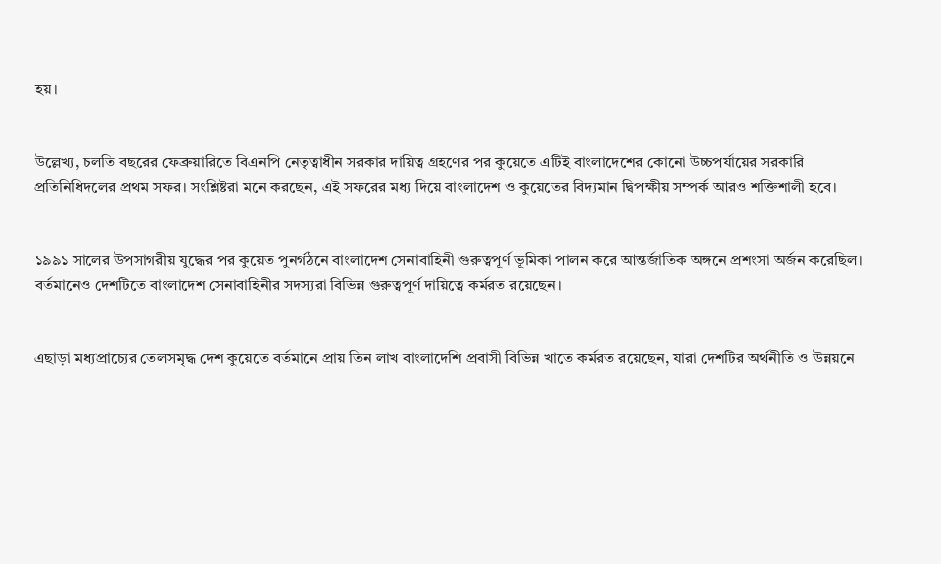হয়।


উল্লেখ্য, চলতি বছরের ফেব্রুয়ারিতে বিএনপি নেতৃত্বাধীন সরকার দায়িত্ব গ্রহণের পর কুয়েতে এটিই বাংলাদেশের কোনো উচ্চপর্যায়ের সরকারি প্রতিনিধিদলের প্রথম সফর। সংশ্লিষ্টরা মনে করছেন, এই সফরের মধ্য দিয়ে বাংলাদেশ ও কুয়েতের বিদ্যমান দ্বিপক্ষীয় সম্পর্ক আরও শক্তিশালী হবে।


১৯৯১ সালের উপসাগরীয় যুদ্ধের পর কুয়েত পুনর্গঠনে বাংলাদেশ সেনাবাহিনী গুরুত্বপূর্ণ ভূমিকা পালন করে আন্তর্জাতিক অঙ্গনে প্রশংসা অর্জন করেছিল। বর্তমানেও দেশটিতে বাংলাদেশ সেনাবাহিনীর সদস্যরা বিভিন্ন গুরুত্বপূর্ণ দায়িত্বে কর্মরত রয়েছেন।


এছাড়া মধ্যপ্রাচ্যের তেলসমৃদ্ধ দেশ কুয়েতে বর্তমানে প্রায় তিন লাখ বাংলাদেশি প্রবাসী বিভিন্ন খাতে কর্মরত রয়েছেন, যারা দেশটির অর্থনীতি ও উন্নয়নে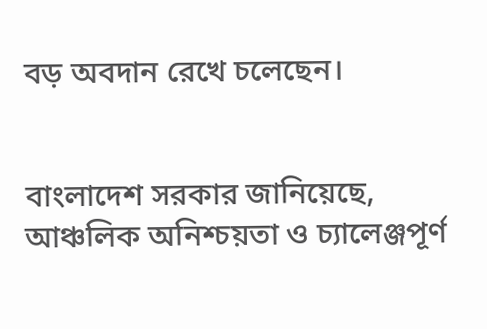বড় অবদান রেখে চলেছেন।


বাংলাদেশ সরকার জানিয়েছে, আঞ্চলিক অনিশ্চয়তা ও চ্যালেঞ্জপূর্ণ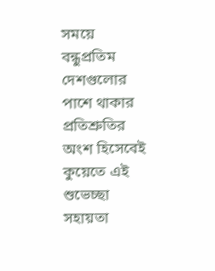সময়ে বন্ধুপ্রতিম দেশগুলোর পাশে থাকার প্রতিশ্রুতির অংশ হিসেবেই কুয়েতে এই শুভেচ্ছা সহায়তা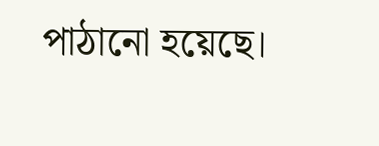পাঠানো হয়েছে।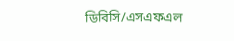ডিবিসি/এসএফএল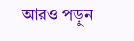আরও পড়ুন